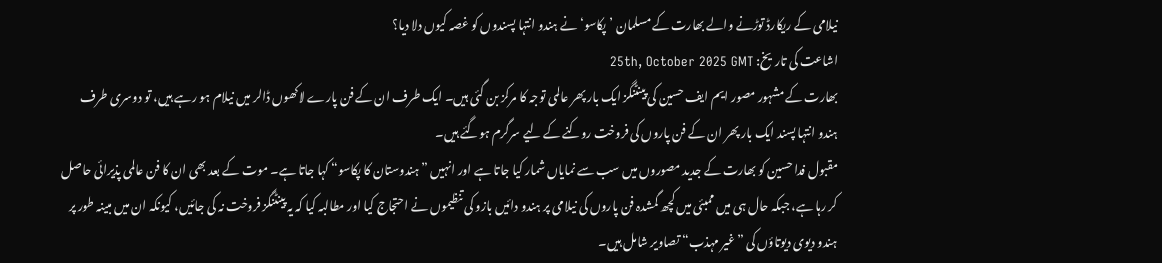نیلامی کے ریکارڈ توڑنے والے بھارت کے مسلمان ’پکاسو‘ نے ہندو انتہا پسندوں کو غصہ کیوں دلا دیا؟
اشاعت کی تاریخ: 25th, October 2025 GMT
بھارت کے مشہور مصور ایم ایف حسین کی پینٹنگز ایک بار پھر عالمی توجہ کا مرکز بن گئی ہیں۔ ایک طرف ان کے فن پارے لاکھوں ڈالر میں نیلام ہو رہے ہیں، تو دوسری طرف ہندو انتہا پسند ایک بار پھر ان کے فن پاروں کی فروخت روکنے کے لیے سرگرم ہوگئے ہیں۔
مقبول فدا حسین کو بھارت کے جدید مصوروں میں سب سے نمایاں شمار کیا جاتا ہے اور انہیں ”ہندوستان کا پکاسو“ کہا جاتا ہے۔ موت کے بعد بھی ان کا فن عالمی پذیرائی حاصل کر رہا ہے، جبکہ حال ہی میں ممبئی میں کچھ گمشدہ فن پاروں کی نیلامی پر ہندو دائیں بازو کی تنظیموں نے احتجاج کیا اور مطالبہ کیا کہ یہ پینٹنگز فروخت نہ کی جائیں، کیونکہ ان میں مبینہ طور پر ہندو دیوی دیوتاؤں کی ”غیر مہذب“ تصاویر شامل ہیں۔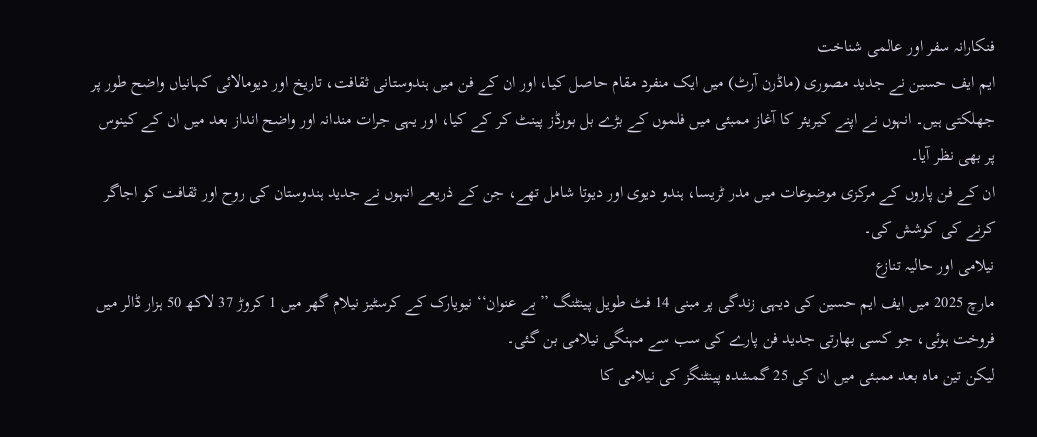فنکارانہ سفر اور عالمی شناخت
ایم ایف حسین نے جدید مصوری (ماڈرن آرٹ) میں ایک منفرد مقام حاصل کیا، اور ان کے فن میں ہندوستانی ثقافت، تاریخ اور دیومالائی کہانیاں واضح طور پر جھلکتی ہیں۔ انہوں نے اپنے کیریئر کا آغاز ممبئی میں فلموں کے بڑے بل بورڈز پینٹ کر کے کیا، اور یہی جرات مندانہ اور واضح انداز بعد میں ان کے کینوس پر بھی نظر آیا۔
ان کے فن پاروں کے مرکزی موضوعات میں مدر ٹریسا، ہندو دیوی اور دیوتا شامل تھے، جن کے ذریعے انہوں نے جدید ہندوستان کی روح اور ثقافت کو اجاگر کرنے کی کوشش کی۔
نیلامی اور حالیہ تنازع
مارچ 2025 میں ایف ایم حسین کی دیہی زندگی پر مبنی 14 فٹ طویل پینٹنگ ’’بے عنوان‘‘ نیویارک کے کرسٹیز نیلام گھر میں 1 کروڑ 37 لاکھ 50 ہزار ڈالر میں فروخت ہوئی، جو کسی بھارتی جدید فن پارے کی سب سے مہنگی نیلامی بن گئی۔
لیکن تین ماہ بعد ممبئی میں ان کی 25 گمشدہ پینٹنگز کی نیلامی کا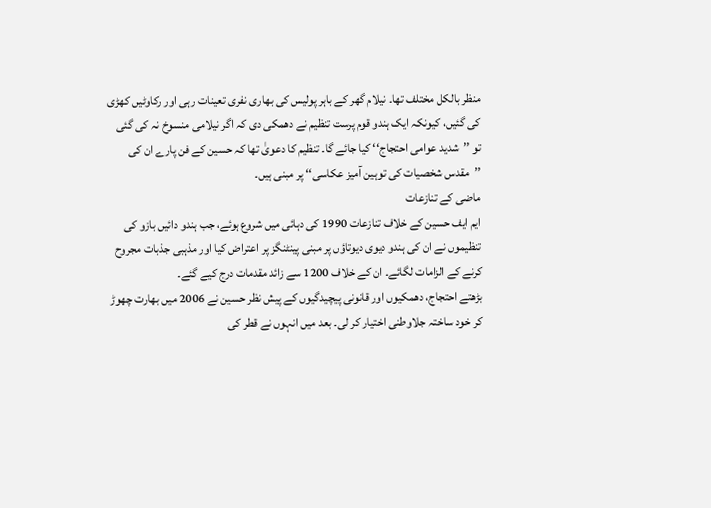منظر بالکل مختلف تھا۔ نیلام گھر کے باہر پولیس کی بھاری نفری تعینات رہی اور رکاوٹیں کھڑی کی گئیں، کیونکہ ایک ہندو قوم پرست تنظیم نے دھمکی دی کہ اگر نیلامی منسوخ نہ کی گئی تو ’’شدید عوامی احتجاج‘‘ کیا جائے گا۔ تنظیم کا دعویٰ تھا کہ حسین کے فن پارے ان کی ’’مقدس شخصیات کی توہین آمیز عکاسی‘‘ پر مبنی ہیں۔
ماضی کے تنازعات
ایم ایف حسین کے خلاف تنازعات 1990 کی دہائی میں شروع ہوئے، جب ہندو دائیں بازو کی تنظیموں نے ان کی ہندو دیوی دیوتاؤں پر مبنی پینٹنگز پر اعتراض کیا اور مذہبی جذبات مجروح کرنے کے الزامات لگائے۔ ان کے خلاف 1200 سے زائد مقدمات درج کیے گئے۔
بڑھتے احتجاج، دھمکیوں اور قانونی پیچیدگیوں کے پیش نظر حسین نے 2006 میں بھارت چھوڑ کر خود ساختہ جلاوطنی اختیار کر لی۔ بعد میں انہوں نے قطر کی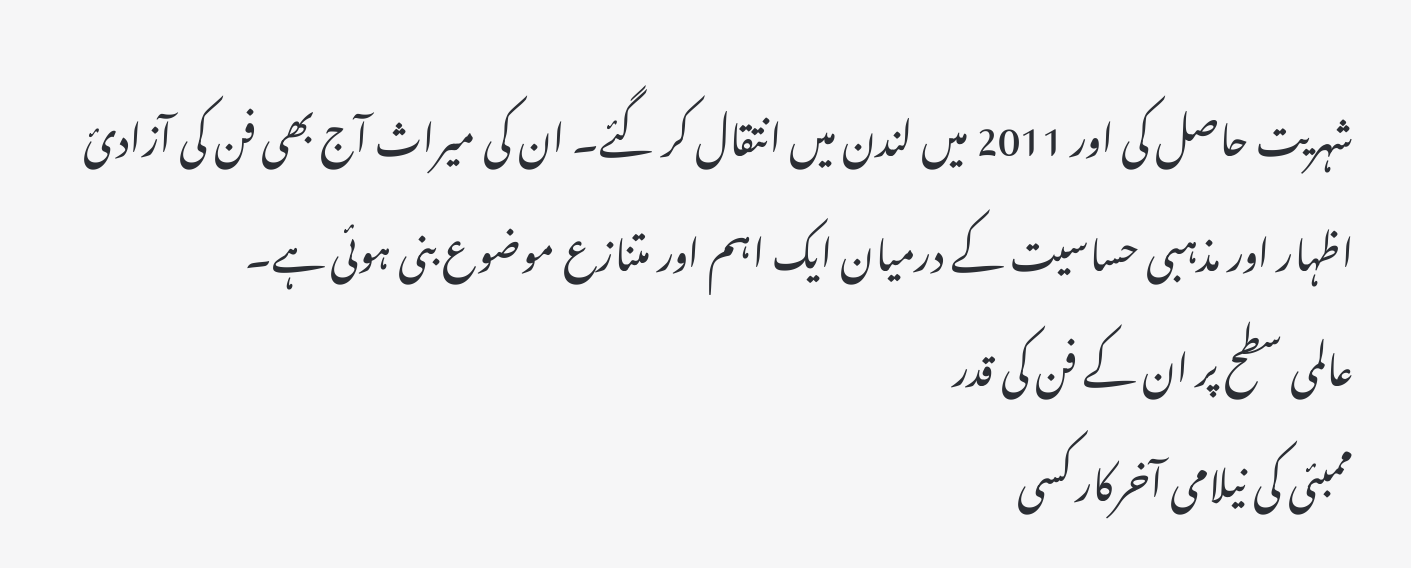شہریت حاصل کی اور 2011 میں لندن میں انتقال کر گئے۔ ان کی میراث آج بھی فن کی آزادیٔ اظہار اور مذہبی حساسیت کے درمیان ایک اہم اور متنازع موضوع بنی ہوئی ہے۔
عالمی سطح پر ان کے فن کی قدر
ممبئی کی نیلامی آخرکار کسی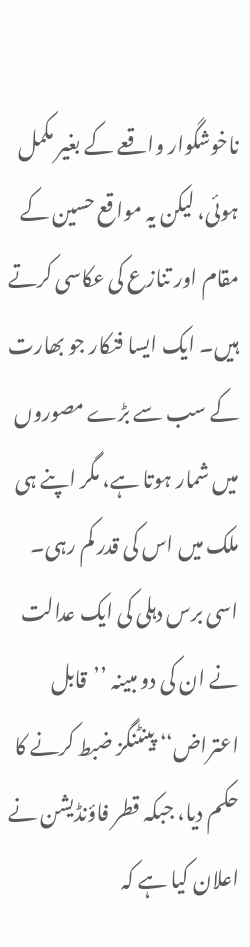ناخوشگوار واقعے کے بغیر مکمل ہوئی، لیکن یہ مواقع حسین کے مقام اور تنازع کی عکاسی کرتے ہیں۔ ایک ایسا فنکار جو بھارت کے سب سے بڑے مصوروں میں شمار ہوتا ہے، مگر اپنے ہی ملک میں اس کی قدر کم رہی۔
اسی برس دہلی کی ایک عدالت نے ان کی دو مبینہ ’’قابل اعتراض‘‘ پینٹنگز ضبط کرنے کا حکم دیا، جبکہ قطر فاؤنڈیشن نے اعلان کیا ہے کہ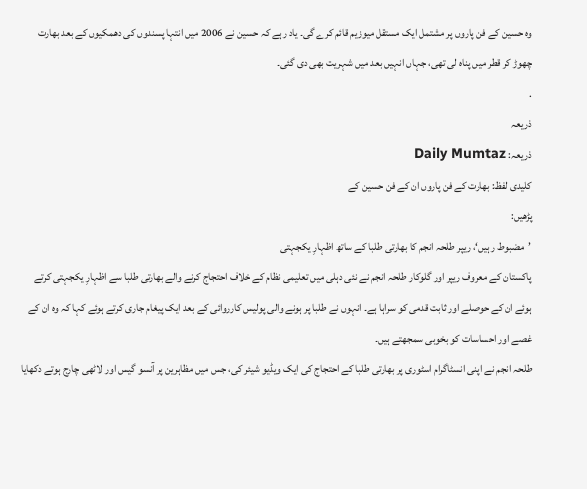وہ حسین کے فن پاروں پر مشتمل ایک مستقل میوزیم قائم کرے گی۔ یاد رہے کہ حسین نے 2006 میں انتہا پسندوں کی دھمکیوں کے بعد بھارت چھوڑ کر قطر میں پناہ لی تھی، جہاں انہیں بعد میں شہریت بھی دی گئی۔
.
ذریعہ
ذریعہ: Daily Mumtaz
کلیدی لفظ: بھارت کے فن پاروں ان کے فن حسین کے
پڑھیں:
’مضبوط رہیں‘، ریپر طلحہ انجم کا بھارتی طلبا کے ساتھ اظہارِ یکجہتی
پاکستان کے معروف ریپر اور گلوکار طلحہ انجم نے نئی دہلی میں تعلیمی نظام کے خلاف احتجاج کرنے والے بھارتی طلبا سے اظہارِ یکجہتی کرتے ہوئے ان کے حوصلے اور ثابت قدمی کو سراہا ہے۔ انہوں نے طلبا پر ہونے والی پولیس کارروائی کے بعد ایک پیغام جاری کرتے ہوئے کہا کہ وہ ان کے غصے اور احساسات کو بخوبی سمجھتے ہیں۔
طلحہ انجم نے اپنی انسٹاگرام اسٹوری پر بھارتی طلبا کے احتجاج کی ایک ویڈیو شیئر کی، جس میں مظاہرین پر آنسو گیس اور لاٹھی چارج ہوتے دکھایا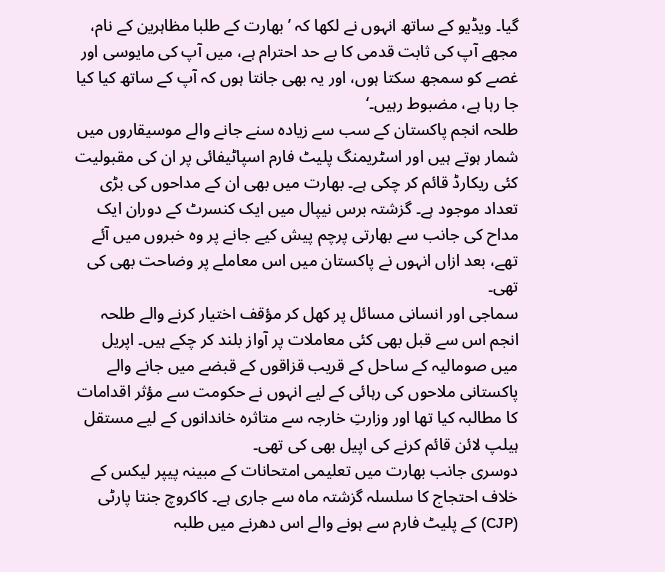گیا۔ ویڈیو کے ساتھ انہوں نے لکھا کہ ’بھارت کے طلبا مظاہرین کے نام، مجھے آپ کی ثابت قدمی کا بے حد احترام ہے، میں آپ کی مایوسی اور غصے کو سمجھ سکتا ہوں، اور یہ بھی جانتا ہوں کہ آپ کے ساتھ کیا کیا جا رہا ہے، مضبوط رہیں۔‘
طلحہ انجم پاکستان کے سب سے زیادہ سنے جانے والے موسیقاروں میں شمار ہوتے ہیں اور اسٹریمنگ پلیٹ فارم اسپاٹیفائی پر ان کی مقبولیت کئی ریکارڈ قائم کر چکی ہے۔ بھارت میں بھی ان کے مداحوں کی بڑی تعداد موجود ہے۔ گزشتہ برس نیپال میں ایک کنسرٹ کے دوران ایک مداح کی جانب سے بھارتی پرچم پیش کیے جانے پر وہ خبروں میں آئے تھے، بعد ازاں انہوں نے پاکستان میں اس معاملے پر وضاحت بھی کی تھی۔
سماجی اور انسانی مسائل پر کھل کر مؤقف اختیار کرنے والے طلحہ انجم اس سے قبل بھی کئی معاملات پر آواز بلند کر چکے ہیں۔ اپریل میں صومالیہ کے ساحل کے قریب قزاقوں کے قبضے میں جانے والے پاکستانی ملاحوں کی رہائی کے لیے انہوں نے حکومت سے مؤثر اقدامات کا مطالبہ کیا تھا اور وزارتِ خارجہ سے متاثرہ خاندانوں کے لیے مستقل ہیلپ لائن قائم کرنے کی اپیل بھی کی تھی۔
دوسری جانب بھارت میں تعلیمی امتحانات کے مبینہ پیپر لیکس کے خلاف احتجاج کا سلسلہ گزشتہ ماہ سے جاری ہے۔ کاکروچ جنتا پارٹی (CJP) کے پلیٹ فارم سے ہونے والے اس دھرنے میں طلبہ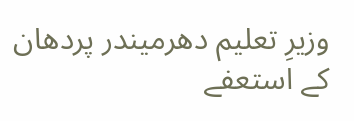وزیرِ تعلیم دھرمیندر پردھان کے استعفے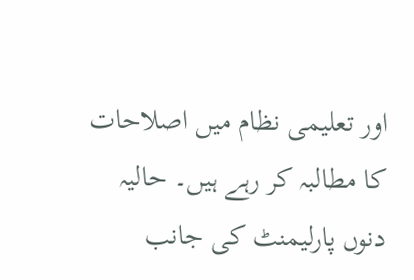اور تعلیمی نظام میں اصلاحات کا مطالبہ کر رہے ہیں۔ حالیہ دنوں پارلیمنٹ کی جانب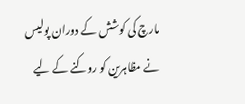مارچ کی کوشش کے دوران پولیس نے مظاہرین کو روکنے کے لیے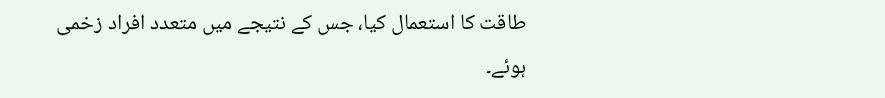طاقت کا استعمال کیا، جس کے نتیجے میں متعدد افراد زخمی ہوئے۔